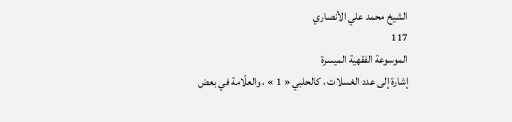الشيخ محمد علي الأنصاري
117
الموسوعة الفقهية الميسرة
إشارة إلى عدد الغسلات ، كالحلبي « 1 » ، والعلّامة في بعض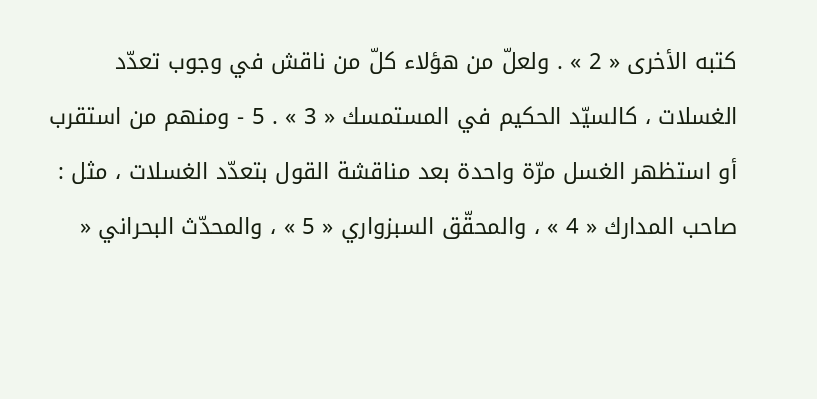كتبه الأخرى « 2 » . ولعلّ من هؤلاء كلّ من ناقش في وجوب تعدّد الغسلات ، كالسيّد الحكيم في المستمسك « 3 » . 5 - ومنهم من استقرب أو استظهر الغسل مرّة واحدة بعد مناقشة القول بتعدّد الغسلات ، مثل : صاحب المدارك « 4 » ، والمحقّق السبزواري « 5 » ، والمحدّث البحراني «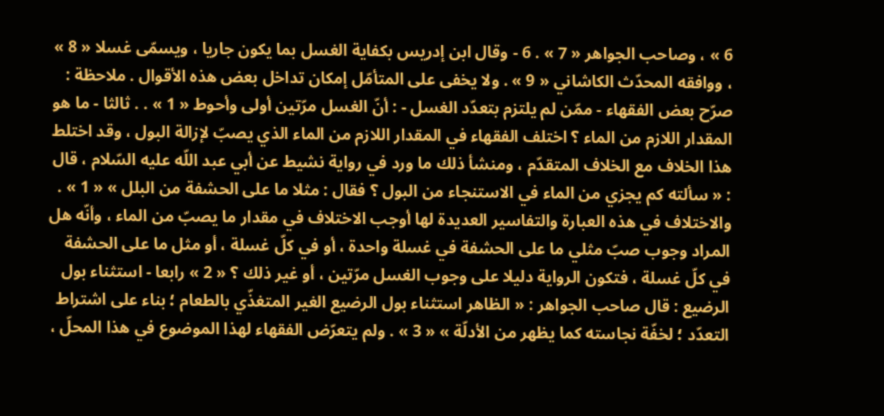6 » ، وصاحب الجواهر « 7 » . 6 - وقال ابن إدريس بكفاية الغسل بما يكون جاريا ، ويسمّى غسلا « 8 » ، ووافقه المحدّث الكاشاني « 9 » . ولا يخفى على المتأمّل إمكان تداخل بعض هذه الأقوال . ملاحظة : صرّح بعض الفقهاء - ممّن لم يلتزم بتعدّد الغسل - : أنّ الغسل مرّتين أولى وأحوط « 1 » . . ثالثا - ما هو المقدار اللازم من الماء ؟ اختلف الفقهاء في المقدار اللازم من الماء الذي يصبّ لإزالة البول ، وقد اختلط هذا الخلاف مع الخلاف المتقدّم ، ومنشأ ذلك ما ورد في رواية نشيط عن أبي عبد اللّه عليه السّلام ، قال : « سألته كم يجزي من الماء في الاستنجاء من البول ؟ فقال : مثلا ما على الحشفة من البلل » « 1 » . والاختلاف في هذه العبارة والتفاسير العديدة لها أوجب الاختلاف في مقدار ما يصبّ من الماء ، وأنّه هل المراد وجوب صبّ مثلي ما على الحشفة في غسلة واحدة ، أو في كلّ غسلة ، أو مثل ما على الحشفة في كلّ غسلة ، فتكون الرواية دليلا على وجوب الغسل مرّتين ، أو غير ذلك ؟ « 2 » رابعا - استثناء بول الرضيع : قال صاحب الجواهر : « الظاهر استثناء بول الرضيع الغير المتغذّي بالطعام ؛ بناء على اشتراط التعدّد ؛ لخفّة نجاسته كما يظهر من الأدلّة » « 3 » . ولم يتعرّض الفقهاء لهذا الموضوع في هذا المحلّ ،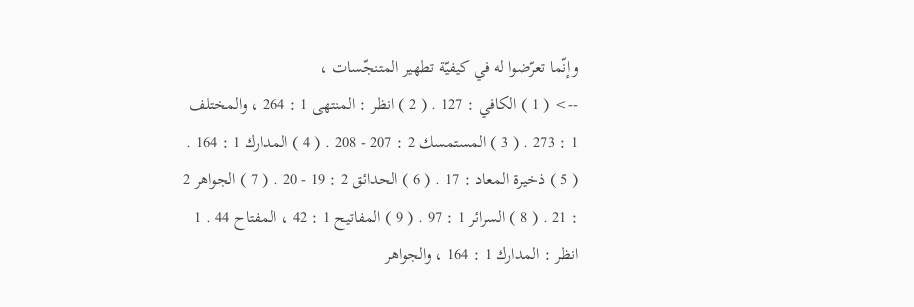وإنّما تعرّضوا له في كيفيّة تطهير المتنجّسات ،
--> ( 1 ) الكافي : 127 . ( 2 ) انظر : المنتهى 1 : 264 ، والمختلف 1 : 273 . ( 3 ) المستمسك 2 : 207 - 208 . ( 4 ) المدارك 1 : 164 . ( 5 ) ذخيرة المعاد : 17 . ( 6 ) الحدائق 2 : 19 - 20 . ( 7 ) الجواهر 2 : 21 . ( 8 ) السرائر 1 : 97 . ( 9 ) المفاتيح 1 : 42 ، المفتاح 44 . 1 انظر : المدارك 1 : 164 ، والجواهر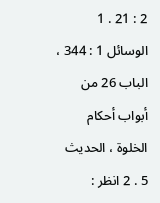2 : 21 . 1 الوسائل 1 : 344 ، الباب 26 من أبواب أحكام الخلوة ، الحديث 5 . 2 انظر :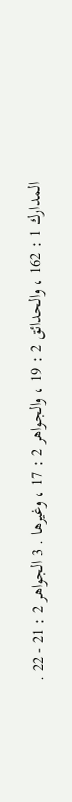المدارك 1 : 162 ، والحدائق 2 : 19 ، والجواهر 2 : 17 ، وغيرها . 3 الجواهر 2 : 21 - 22 .